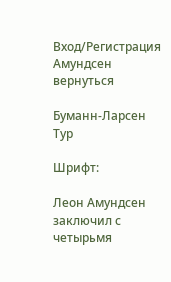Вход/Регистрация
Амундсен
вернуться

Буманн-Ларсен Тур

Шрифт:

Леон Амундсен заключил с четырьмя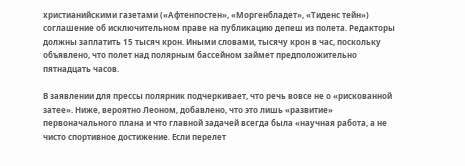христианийскими газетами («Афтенпостен», «Моргенбладет», «Тиденс тейн») соглашение об исключительном праве на публикацию депеш из полета. Редакторы должны заплатить 15 тысяч крон. Иными словами, тысячу крон в час, поскольку объявлено, что полет над полярным бассейном займет предположительно пятнадцать часов.

В заявлении для прессы полярник подчеркивает, что речь вовсе не о «рискованной затее». Ниже, вероятно Леоном, добавлено, что это лишь «развитие» первоначального плана и что главной задачей всегда была «научная работа, а не чисто спортивное достижение. Если перелет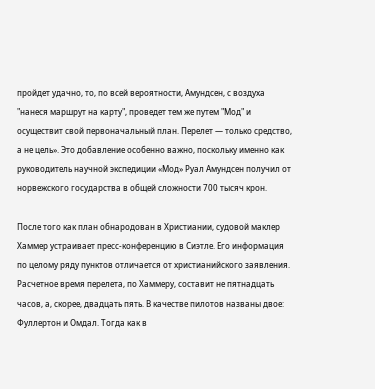пройдет удачно, то, по всей вероятности, Амундсен, с воздуха "нанеся маршрут на карту", проведет тем же путем "Мод" и осуществит свой первоначальный план. Перелет — только средство, а не цель». Это добавление особенно важно, поскольку именно как руководитель научной экспедиции «Мод» Руал Амундсен получил от норвежского государства в общей сложности 700 тысяч крон.

После того как план обнародован в Христиании, судовой маклер Хаммер устраивает пресс-конференцию в Сиэтле. Его информация по целому ряду пунктов отличается от христианийского заявления. Расчетное время перелета, по Хаммеру, составит не пятнадцать часов, а, скорее, двадцать пять. В качестве пилотов названы двое: Фуллертон и Омдал. Тогда как в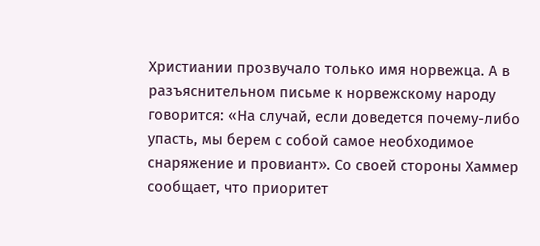Христиании прозвучало только имя норвежца. А в разъяснительном письме к норвежскому народу говорится: «На случай, если доведется почему-либо упасть, мы берем с собой самое необходимое снаряжение и провиант». Со своей стороны Хаммер сообщает, что приоритет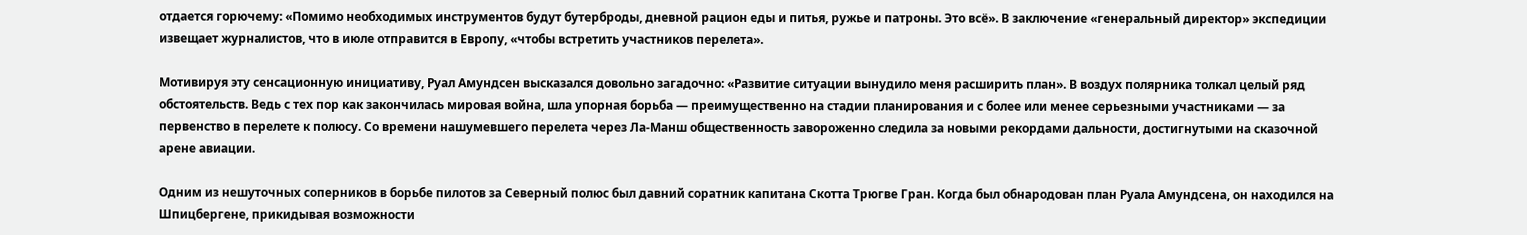отдается горючему: «Помимо необходимых инструментов будут бутерброды, дневной рацион еды и питья, ружье и патроны. Это всё». В заключение «генеральный директор» экспедиции извещает журналистов, что в июле отправится в Европу, «чтобы встретить участников перелета».

Мотивируя эту сенсационную инициативу, Руал Амундсен высказался довольно загадочно: «Развитие ситуации вынудило меня расширить план». В воздух полярника толкал целый ряд обстоятельств. Ведь с тех пор как закончилась мировая война, шла упорная борьба — преимущественно на стадии планирования и с более или менее серьезными участниками — за первенство в перелете к полюсу. Со времени нашумевшего перелета через Ла-Манш общественность завороженно следила за новыми рекордами дальности, достигнутыми на сказочной арене авиации.

Одним из нешуточных соперников в борьбе пилотов за Северный полюс был давний соратник капитана Скотта Трюгве Гран. Когда был обнародован план Руала Амундсена, он находился на Шпицбергене, прикидывая возможности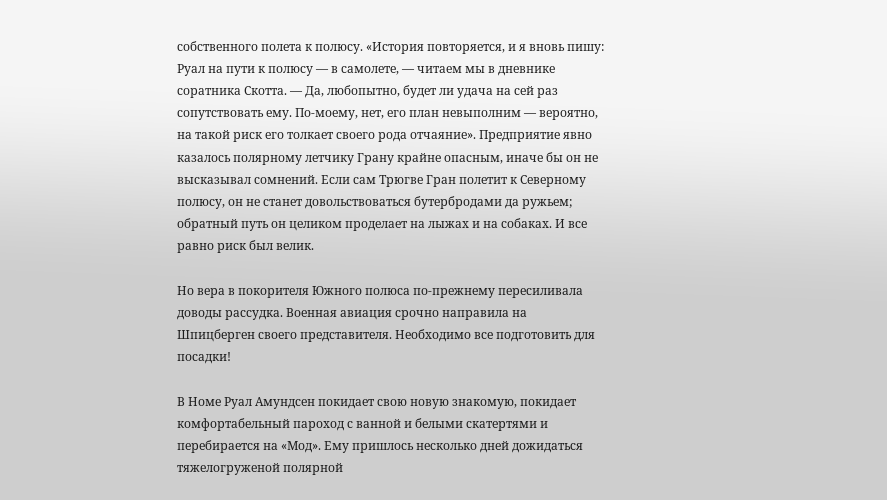собственного полета к полюсу. «История повторяется, и я вновь пишу: Руал на пути к полюсу — в самолете, — читаем мы в дневнике соратника Скотта. — Да, любопытно, будет ли удача на сей раз сопутствовать ему. По-моему, нет, его план невыполним — вероятно, на такой риск его толкает своего рода отчаяние». Предприятие явно казалось полярному летчику Грану крайне опасным, иначе бы он не высказывал сомнений. Если сам Трюгве Гран полетит к Северному полюсу, он не станет довольствоваться бутербродами да ружьем; обратный путь он целиком проделает на лыжах и на собаках. И все равно риск был велик.

Но вера в покорителя Южного полюса по-прежнему пересиливала доводы рассудка. Военная авиация срочно направила на Шпицберген своего представителя. Необходимо все подготовить для посадки!

В Номе Руал Амундсен покидает свою новую знакомую, покидает комфортабельный пароход с ванной и белыми скатертями и перебирается на «Мод». Ему пришлось несколько дней дожидаться тяжелогруженой полярной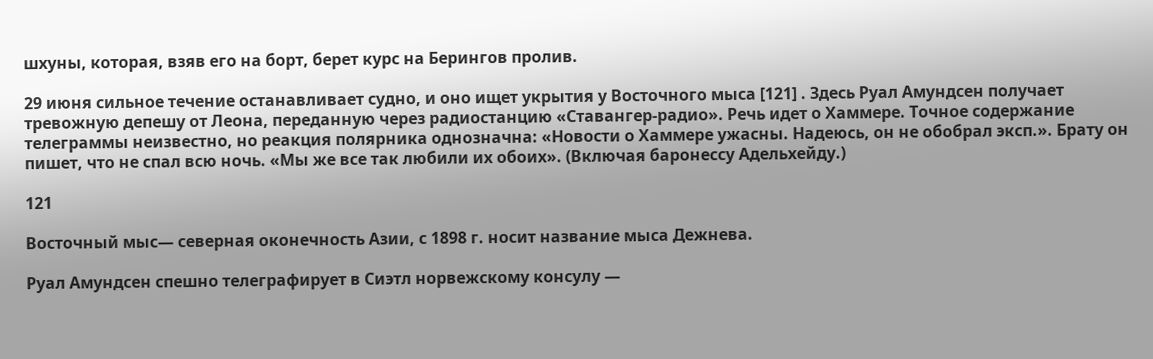шхуны, которая, взяв его на борт, берет курс на Берингов пролив.

29 июня сильное течение останавливает судно, и оно ищет укрытия у Восточного мыса [121] . Здесь Руал Амундсен получает тревожную депешу от Леона, переданную через радиостанцию «Ставангер-радио». Речь идет о Хаммере. Точное содержание телеграммы неизвестно, но реакция полярника однозначна: «Новости о Хаммере ужасны. Надеюсь, он не обобрал эксп.». Брату он пишет, что не спал всю ночь. «Мы же все так любили их обоих». (Включая баронессу Адельхейду.)

121

Восточный мыс— северная оконечность Азии, с 1898 г. носит название мыса Дежнева.

Руал Амундсен спешно телеграфирует в Сиэтл норвежскому консулу —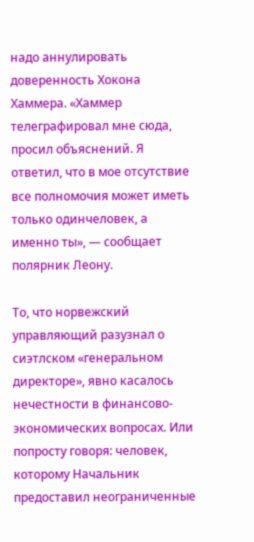надо аннулировать доверенность Хокона Хаммера. «Хаммер телеграфировал мне сюда, просил объяснений. Я ответил, что в мое отсутствие все полномочия может иметь только одинчеловек, а именно ты», — сообщает полярник Леону.

То, что норвежский управляющий разузнал о сиэтлском «генеральном директоре», явно касалось нечестности в финансово-экономических вопросах. Или попросту говоря: человек, которому Начальник предоставил неограниченные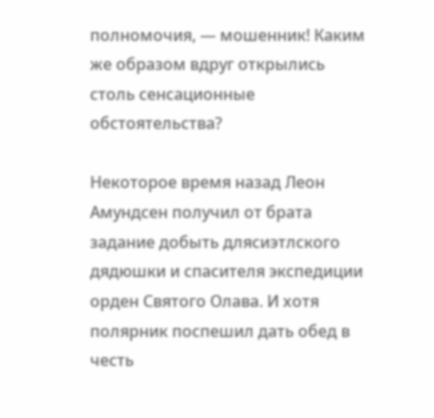полномочия, — мошенник! Каким же образом вдруг открылись столь сенсационные обстоятельства?

Некоторое время назад Леон Амундсен получил от брата задание добыть длясиэтлского дядюшки и спасителя экспедиции орден Святого Олава. И хотя полярник поспешил дать обед в честь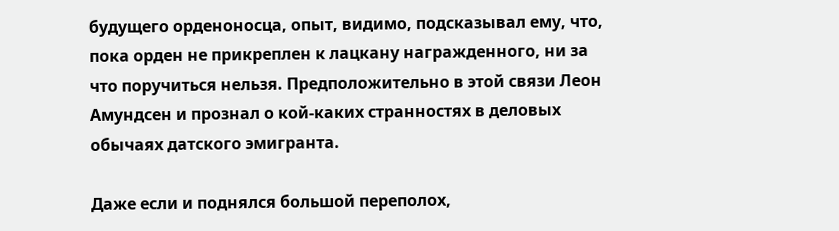будущего орденоносца, опыт, видимо, подсказывал ему, что, пока орден не прикреплен к лацкану награжденного, ни за что поручиться нельзя. Предположительно в этой связи Леон Амундсен и прознал о кой-каких странностях в деловых обычаях датского эмигранта.

Даже если и поднялся большой переполох,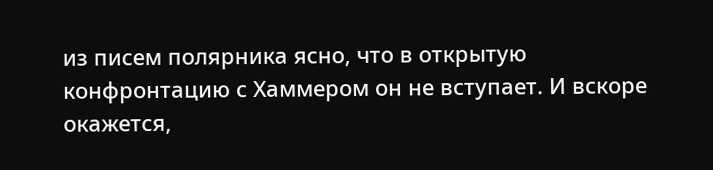из писем полярника ясно, что в открытую конфронтацию с Хаммером он не вступает. И вскоре окажется,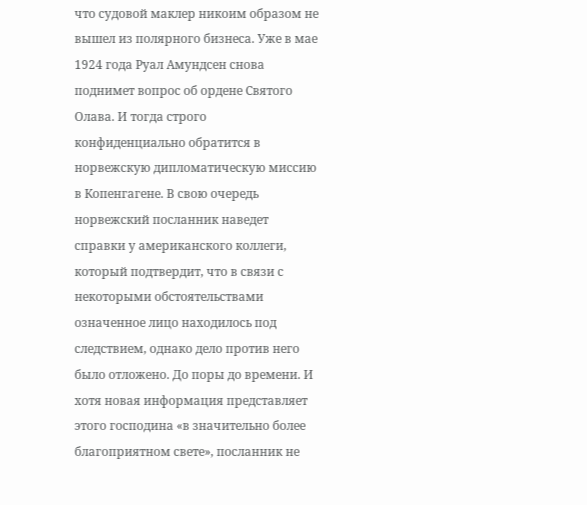что судовой маклер никоим образом не вышел из полярного бизнеса. Уже в мае 1924 года Руал Амундсен снова поднимет вопрос об ордене Святого Олава. И тогда строго конфиденциально обратится в норвежскую дипломатическую миссию в Копенгагене. В свою очередь норвежский посланник наведет справки у американского коллеги, который подтвердит, что в связи с некоторыми обстоятельствами означенное лицо находилось под следствием, однако дело против него было отложено. До поры до времени. И хотя новая информация представляет этого господина «в значительно более благоприятном свете», посланник не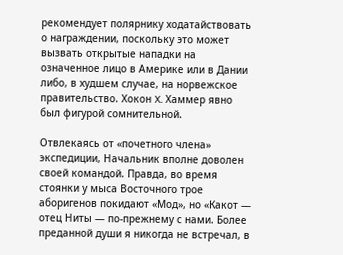рекомендует полярнику ходатайствовать о награждении, поскольку это может вызвать открытые нападки на означенное лицо в Америке или в Дании либо, в худшем случае, на норвежское правительство. Хокон X. Хаммер явно был фигурой сомнительной.

Отвлекаясь от «почетного члена» экспедиции, Начальник вполне доволен своей командой. Правда, во время стоянки у мыса Восточного трое аборигенов покидают «Мод», но «Какот — отец Ниты — по-прежнему с нами. Более преданной души я никогда не встречал, в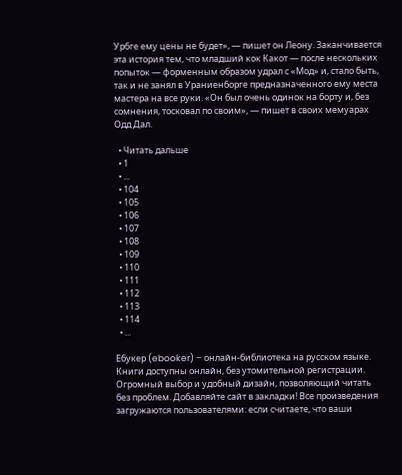Урбге ему цены не будет», — пишет он Леону. Заканчивается эта история тем, что младший кок Какот — после нескольких попыток — форменным образом удрал с «Мод» и, стало быть, так и не занял в Ураниенборге предназначенного ему места мастера на все руки. «Он был очень одинок на борту и, без сомнения, тосковал по своим», — пишет в своих мемуарах Одд Дал.

  • Читать дальше
  • 1
  • ...
  • 104
  • 105
  • 106
  • 107
  • 108
  • 109
  • 110
  • 111
  • 112
  • 113
  • 114
  • ...

Ебукер (ebooker) – онлайн-библиотека на русском языке. Книги доступны онлайн, без утомительной регистрации. Огромный выбор и удобный дизайн, позволяющий читать без проблем. Добавляйте сайт в закладки! Все произведения загружаются пользователями: если считаете, что ваши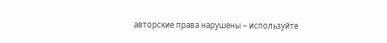авторские права нарушены – используйте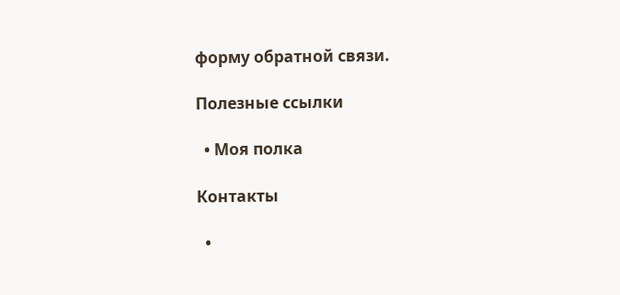форму обратной связи.

Полезные ссылки

  • Моя полка

Контакты

  •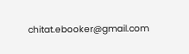chitat.ebooker@gmail.com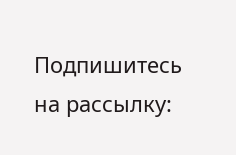Подпишитесь на рассылку: